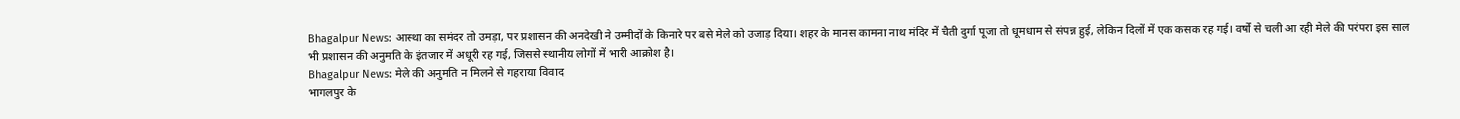Bhagalpur News: आस्था का समंदर तो उमड़ा, पर प्रशासन की अनदेखी ने उम्मीदों के किनारे पर बसे मेले को उजाड़ दिया। शहर के मानस कामना नाथ मंदिर में चैती दुर्गा पूजा तो धूमधाम से संपन्न हुई, लेकिन दिलों में एक कसक रह गई। वर्षों से चली आ रही मेले की परंपरा इस साल भी प्रशासन की अनुमति के इंतजार में अधूरी रह गई, जिससे स्थानीय लोगों में भारी आक्रोश है।
Bhagalpur News: मेले की अनुमति न मिलने से गहराया विवाद
भागलपुर के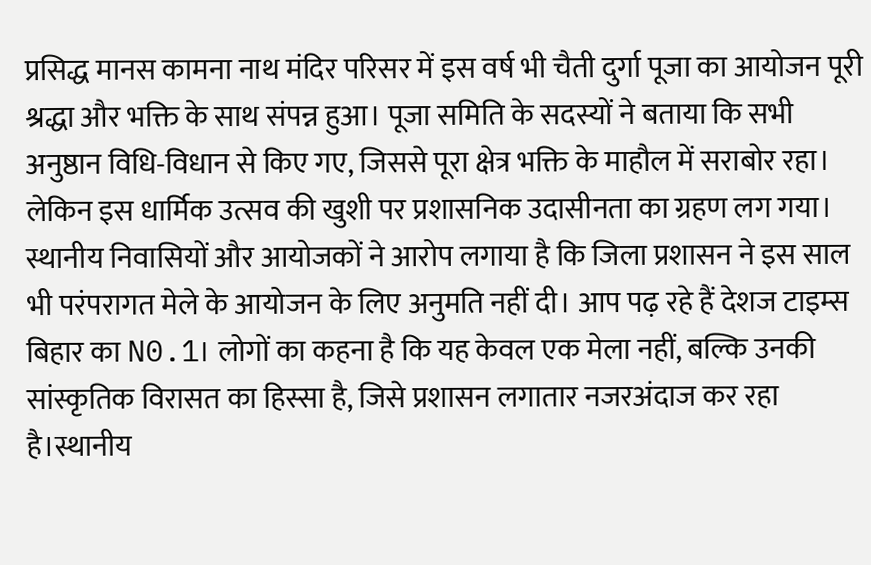प्रसिद्ध मानस कामना नाथ मंदिर परिसर में इस वर्ष भी चैती दुर्गा पूजा का आयोजन पूरी श्रद्धा और भक्ति के साथ संपन्न हुआ। पूजा समिति के सदस्यों ने बताया कि सभी अनुष्ठान विधि-विधान से किए गए, जिससे पूरा क्षेत्र भक्ति के माहौल में सराबोर रहा। लेकिन इस धार्मिक उत्सव की खुशी पर प्रशासनिक उदासीनता का ग्रहण लग गया।
स्थानीय निवासियों और आयोजकों ने आरोप लगाया है कि जिला प्रशासन ने इस साल भी परंपरागत मेले के आयोजन के लिए अनुमति नहीं दी। आप पढ़ रहे हैं देशज टाइम्स बिहार का N0.1। लोगों का कहना है कि यह केवल एक मेला नहीं, बल्कि उनकी सांस्कृतिक विरासत का हिस्सा है, जिसे प्रशासन लगातार नजरअंदाज कर रहा है।स्थानीय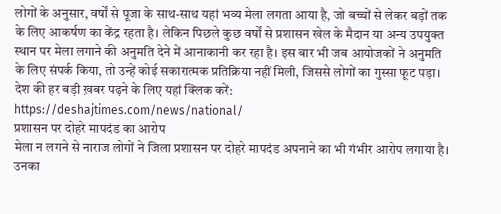लोगों के अनुसार, वर्षों से पूजा के साथ-साथ यहां भव्य मेला लगता आया है, जो बच्चों से लेकर बड़ों तक के लिए आकर्षण का केंद्र रहता है। लेकिन पिछले कुछ वर्षों से प्रशासन खेल के मैदान या अन्य उपयुक्त स्थान पर मेला लगाने की अनुमति देने में आनाकानी कर रहा है। इस बार भी जब आयोजकों ने अनुमति के लिए संपर्क किया, तो उन्हें कोई सकारात्मक प्रतिक्रिया नहीं मिली, जिससे लोगों का गुस्सा फूट पड़ा। देश की हर बड़ी ख़बर पढ़ने के लिए यहां क्लिक करें: https://deshajtimes.com/news/national/
प्रशासन पर दोहरे मापदंड का आरोप
मेला न लगने से नाराज लोगों ने जिला प्रशासन पर दोहरे मापदंड अपनाने का भी गंभीर आरोप लगाया है। उनका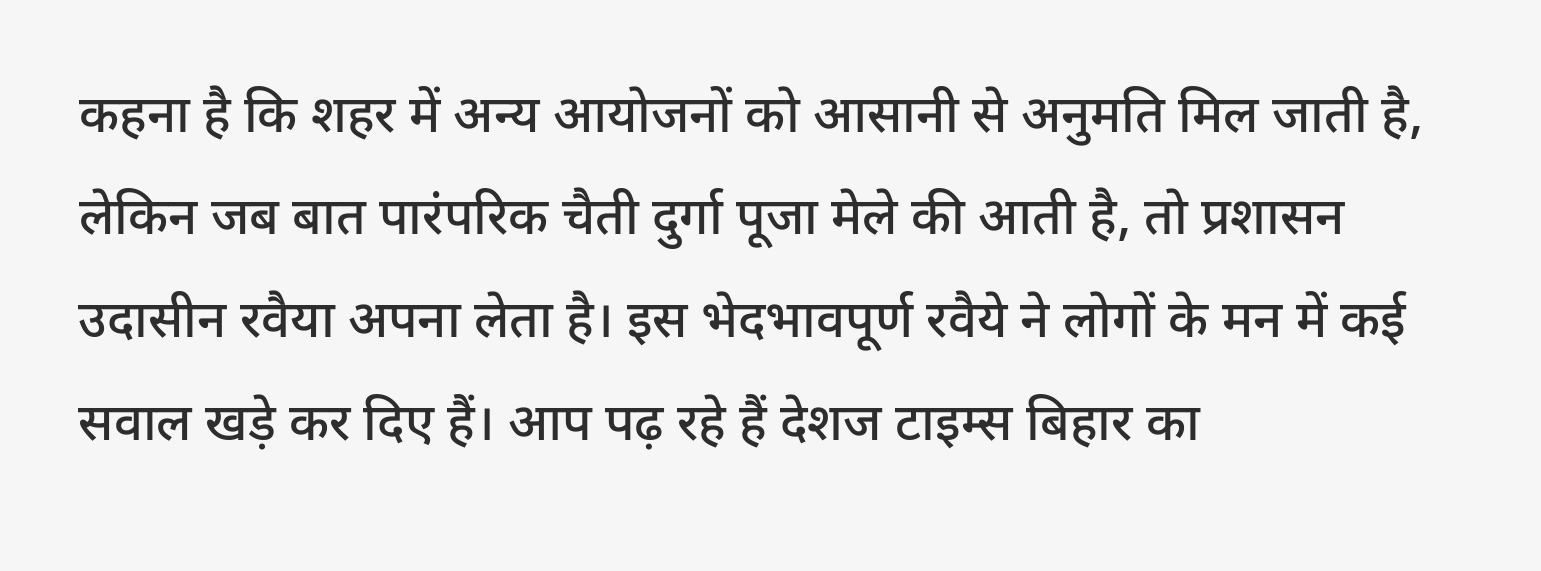कहना है कि शहर में अन्य आयोजनों को आसानी से अनुमति मिल जाती है, लेकिन जब बात पारंपरिक चैती दुर्गा पूजा मेले की आती है, तो प्रशासन उदासीन रवैया अपना लेता है। इस भेदभावपूर्ण रवैये ने लोगों के मन में कई सवाल खड़े कर दिए हैं। आप पढ़ रहे हैं देशज टाइम्स बिहार का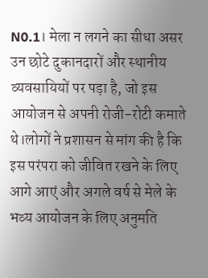N0.1। मेला न लगने का सीधा असर उन छोटे दुकानदारों और स्थानीय व्यवसायियों पर पड़ा है, जो इस आयोजन से अपनी रोजी-रोटी कमाते थे।लोगों ने प्रशासन से मांग की है कि इस परंपरा को जीवित रखने के लिए आगे आएं और अगले वर्ष से मेले के भव्य आयोजन के लिए अनुमति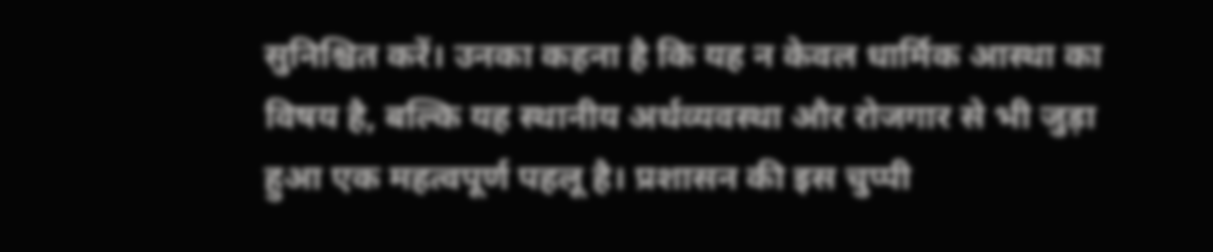सुनिश्चित करें। उनका कहना है कि यह न केवल धार्मिक आस्था का विषय है, बल्कि यह स्थानीय अर्थव्यवस्था और रोजगार से भी जुड़ा हुआ एक महत्वपूर्ण पहलू है। प्रशासन की इस चुप्पी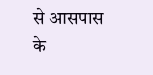से आसपास के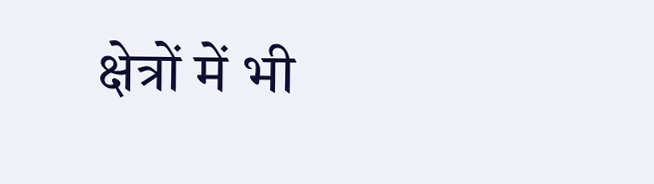क्षेत्रों में भी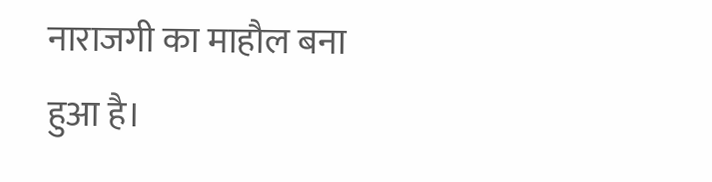नाराजगी का माहौल बना हुआ है।